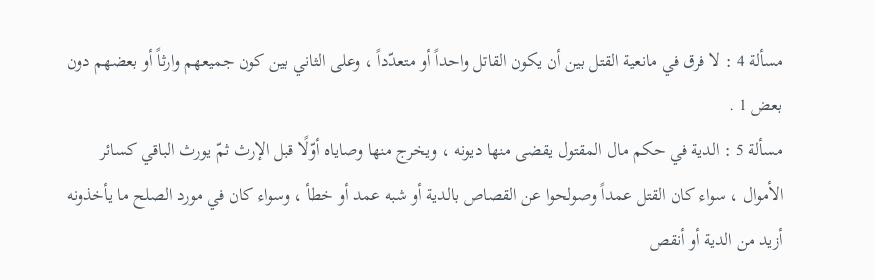مسألة 4 : لا فرق في مانعية القتل بين أن يكون القاتل واحداً أو متعدّداً ، وعلى الثاني بين كون جميعهم وارثاً أو بعضهم دون بعض 1 .
مسألة 5 : الدية في حكم مال المقتول يقضى منها ديونه ، ويخرج منها وصاياه أوّلًا قبل الإرث ثمّ يورث الباقي كسائر الأموال ، سواء كان القتل عمداً وصولحوا عن القصاص بالدية أو شبه عمد أو خطأ ، وسواء كان في مورد الصلح ما يأخذونه أزيد من الدية أو أنقص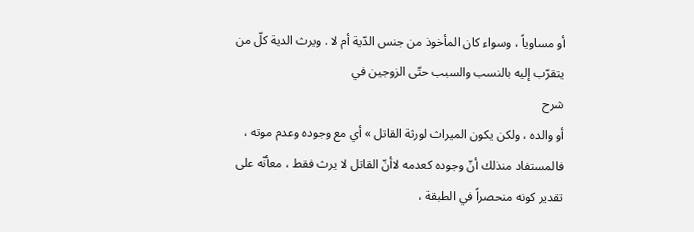أو مساوياً ، وسواء كان المأخوذ من جنس الدّية أم لا . ويرث الدية كلّ من يتقرّب إليه بالنسب والسبب حتّى الزوجين في
شرح
أو والده ، ولكن يكون الميراث لورثة القاتل » أي مع وجوده وعدم موته ، فالمستفاد منذلك أنّ وجوده كعدمه لاأنّ القاتل لا يرث فقط ، معأنّه على تقدير كونه منحصراً في الطبقة ،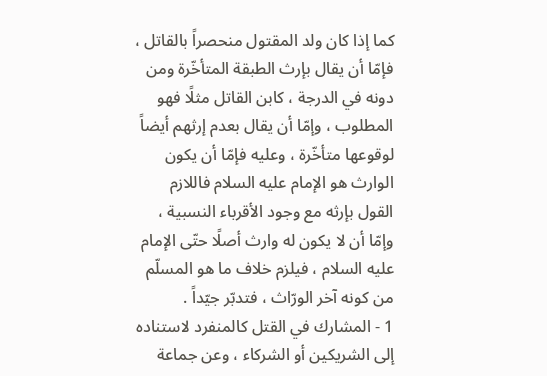كما إذا كان ولد المقتول منحصراً بالقاتل ، فإمّا أن يقال بإرث الطبقة المتأخّرة ومن دونه في الدرجة ، كابن القاتل مثلًا فهو المطلوب ، وإمّا أن يقال بعدم إرثهم أيضاً لوقوعها متأخّرة ، وعليه فإمّا أن يكون الوارث هو الإمام عليه السلام فاللازم القول بإرثه مع وجود الأقرباء النسبية ، وإمّا أن لا يكون له وارث أصلًا حتّى الإمام عليه السلام ، فيلزم خلاف ما هو المسلّم من كونه آخر الورّاث ، فتدبّر جيّداً .
1 - المشارك في القتل كالمنفرد لاستناده إلى الشريكين أو الشركاء ، وعن جماعة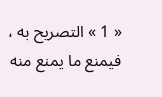« 1 » التصريح به ، فيمنع ما يمنع منه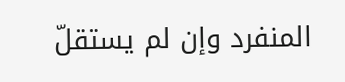المنفرد وإن لم يستقلّ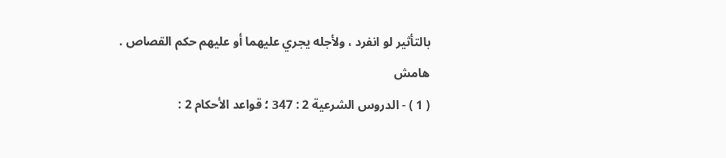بالتأثير لو انفرد ، ولأجله يجري عليهما أو عليهم حكم القصاص .
هامش
( 1 ) - الدروس الشرعية 2 : 347 ؛ قواعد الأحكام 2 :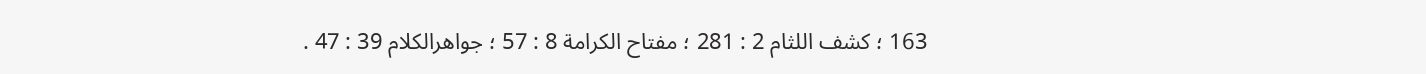163 ؛ كشف اللثام 2 : 281 ؛ مفتاح الكرامة 8 : 57 ؛ جواهرالكلام 39 : 47 .